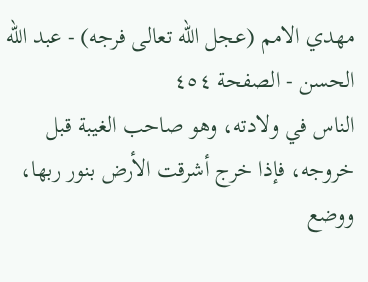مهدي الامم (عجل الله تعالى فرجه) - عبد الله الحسن - الصفحة ٤٥٤
الناس في ولادته، وهو صاحب الغيبة قبل خروجه، فإذا خرج أشرقت الأرض بنور ربها، ووضع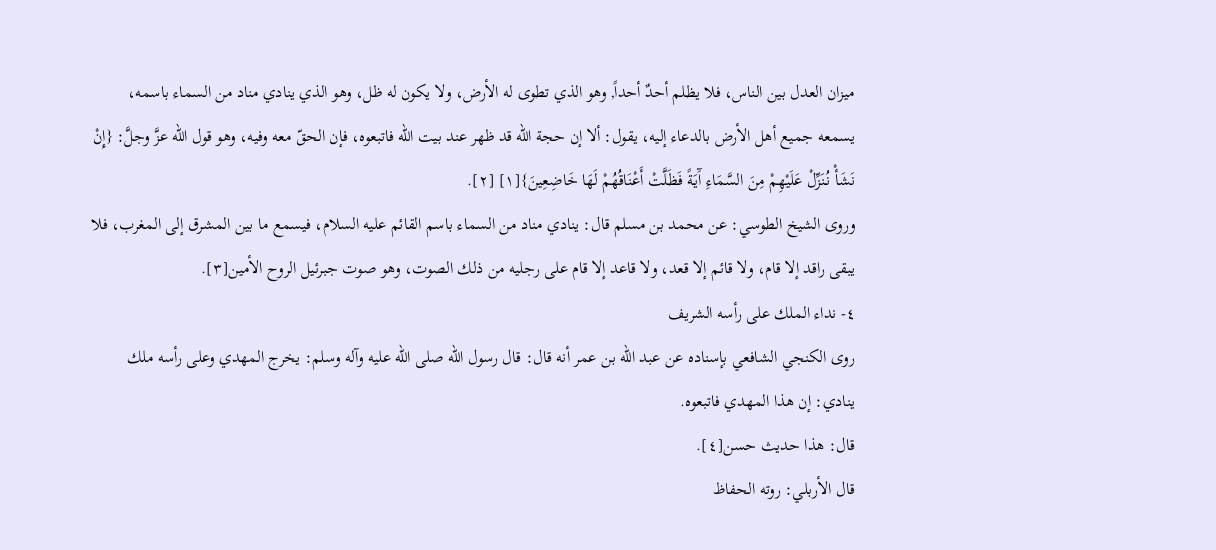ميزان العدل بين الناس، فلا يظلم أحدٌ أحداً, وهو الذي تطوى له الأرض، ولا يكون له ظل، وهو الذي ينادي مناد من السماء باسمه، يسمعه جميع أهل الأرض بالدعاء إليه، يقول: ألا إن حجة الله قد ظهر عند بيت الله فاتبعوه، فإن الحقّ معه وفيه، وهو قول الله عزَّ وجلَّ: {إِنْ نَشَأْ نُنَزِّلْ عَلَيْهِمْ مِنَ السَّمَاءِ آَيَةً فَظَلَّتْ أَعْنَاقُهُمْ لَهَا خَاضِعِينَ}[١] [٢].
وروى الشيخ الطوسي: عن محمد بن مسلم قال: ينادي مناد من السماء باسم القائم عليه السلام، فيسمع ما بين المشرق إلى المغرب، فلا يبقى راقد إلا قام، ولا قائم إلا قعد، ولا قاعد إلا قام على رجليه من ذلك الصوت، وهو صوت جبرئيل الروح الأمين[٣].
٤- نداء الملك على رأسه الشريف
روى الكنجي الشافعي بإسناده عن عبد الله بن عمر أنه قال: قال رسول الله صلى الله عليه وآله وسلم: يخرج المهدي وعلى رأسه ملك ينادي: إن هذا المهدي فاتبعوه.
قال: هذا حديث حسن[٤].
قال الأربلي: روته الحفاظ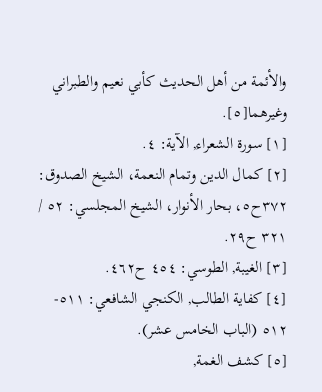والأئمة من أهل الحديث كأبي نعيم والطبراني وغيرهما[٥].
[١] سورة الشعراء, الآية: ٤.
[٢] كمال الدين وتمام النعمة، الشيخ الصدوق: ٣٧٢ح٥، بحار الأنوار، الشيخ المجلسي: ٥٢ / ٣٢١ ح٢٩.
[٣] الغيبة, الطوسي: ٤٥٤ ح٤٦٢.
[٤] كفاية الطالب, الكنجي الشافعي: ٥١١- ٥١٢ (الباب الخامس عشر).
[٥] كشف الغمة,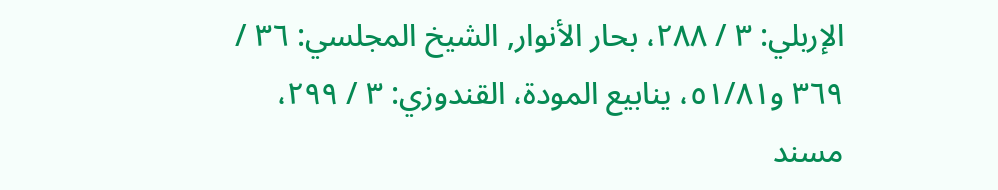الإربلي: ٣ / ٢٨٨، بحار الأنوار, الشيخ المجلسي: ٣٦ / ٣٦٩ و٥١/٨١، ينابيع المودة، القندوزي: ٣ / ٢٩٩، مسند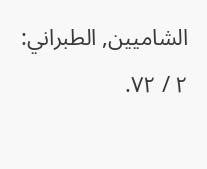الشاميين, الطبراني: ٢ / ٧٢.